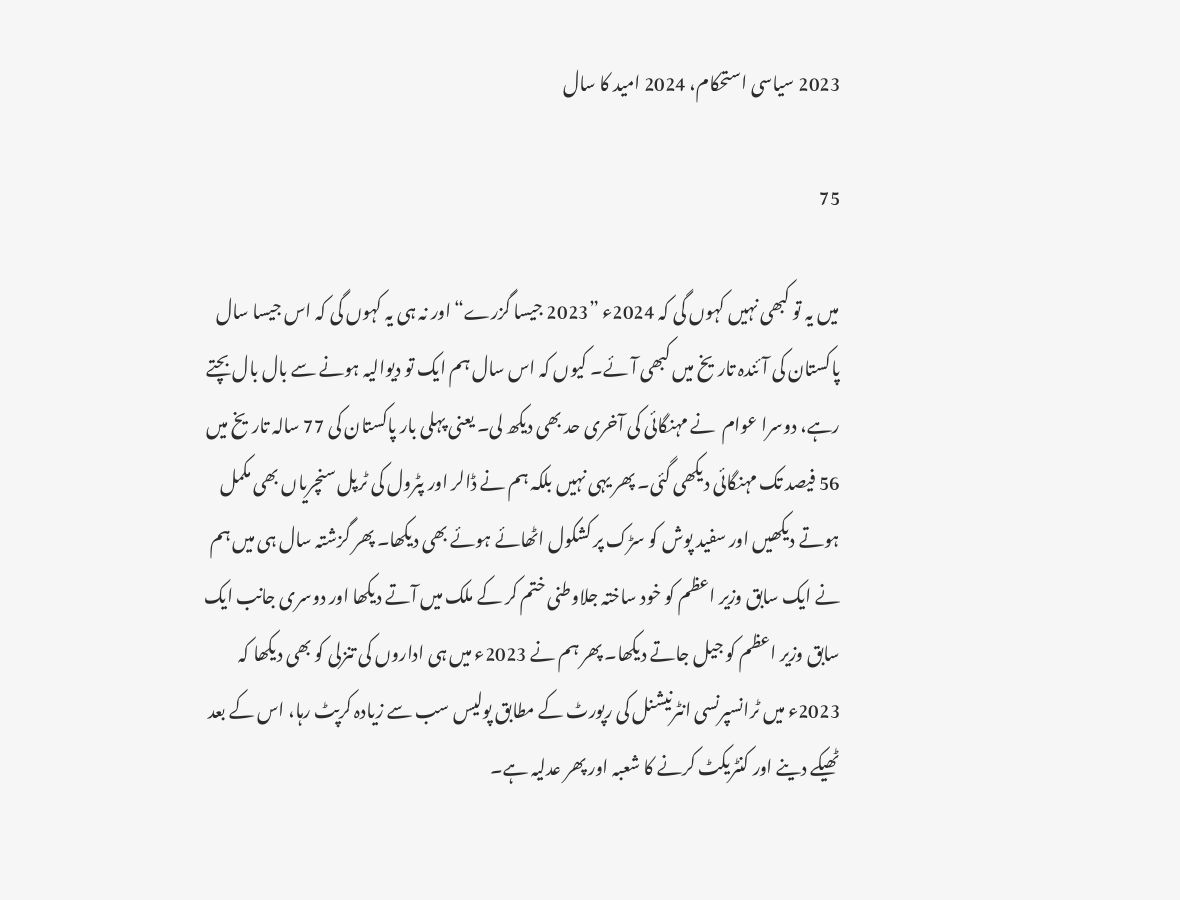2023 سیاسی استحکام، 2024 امید کا سال

75

میں یہ تو کبھی نہیں کہوں گی کہ 2024ء ”2023 جیسا گزرے“ اور نہ ہی یہ کہوں گی کہ اس جیسا سال پاکستان کی آئندہ تاریخ میں کبھی آئے۔ کیوں کہ اس سال ہم ایک تو دیوالیہ ہونے سے بال بال بچتے رہے، دوسرا عوام  نے مہنگائی کی آخری حد بھی دیکھ لی۔ یعنی پہلی بار پاکستان کی 77 سالہ تاریخ میں 56 فیصد تک مہنگائی دیکھی گئی۔ پھر یہی نہیں بلکہ ہم نے ڈالر اور پٹرول کی ٹرپل سنچریاں بھی مکمل ہوتے دیکھیں اور سفید پوش کو سڑک پر کشکول اٹھائے ہوئے بھی دیکھا۔ پھر گزشتہ سال ہی میں ہم نے ایک سابق وزیر اعظم کو خود ساختہ جلاوطنی ختم کر کے ملک میں آتے دیکھا اور دوسری جانب ایک سابق وزیر اعظم کو جیل جاتے دیکھا۔ پھر ہم نے 2023ء میں ہی اداروں کی تنزلی کو بھی دیکھا کہ 2023ء میں ٹرانسپرنسی انٹرنیشنل کی رپورٹ کے مطابق پولیس سب سے زیادہ کرپٹ رہا، اس کے بعد ٹھیکے دینے اور کنٹریکٹ کرنے کا شعبہ اور پھر عدلیہ ہے۔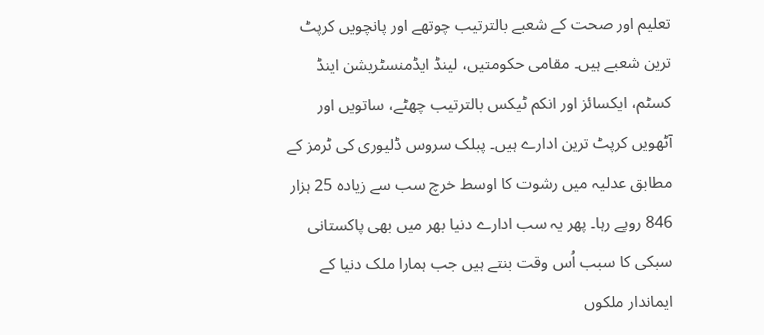تعلیم اور صحت کے شعبے بالترتیب چوتھے اور پانچویں کرپٹ ترین شعبے ہیں۔ مقامی حکومتیں، لینڈ ایڈمنسٹریشن اینڈ کسٹم، ایکسائز اور انکم ٹیکس بالترتیب چھٹے، ساتویں اور آٹھویں کرپٹ ترین ادارے ہیں۔ پبلک سروس ڈلیوری کی ٹرمز کے مطابق عدلیہ میں رشوت کا اوسط خرچ سب سے زیادہ 25 ہزار 846 روپے رہا۔ پھر یہ سب ادارے دنیا بھر میں بھی پاکستانی سبکی کا سبب اُس وقت بنتے ہیں جب ہمارا ملک دنیا کے ایماندار ملکوں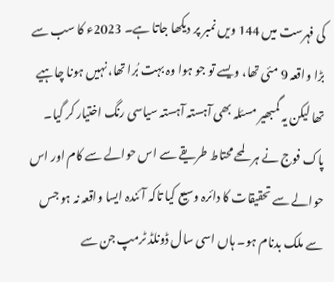کی فہرست میں 144 ویں نمبر پر دیکھا جاتا ہے۔ 2023ء کا سب سے بڑا واقعہ 9 مئی تھا، ویسے تو جو ہوا وہ بہت بُرا تھا، نہیں ہونا چاہیے تھا لیکن یہ گمبھیر مسئلہ بھی آہستہ آہستہ سیاسی رنگ اختیار کر گیا۔ پاک فوج نے ہر لمحے محتاط طریقے سے اس حوالے سے کام اور اس حوالے سے تحقیقات کا دائرہ وسیع کیا تاکہ آئندہ ایسا واقعہ نہ ہو جس سے ملک بدنام ہو۔ ہاں اسی سال ڈونلڈ ٹرمپ جن سے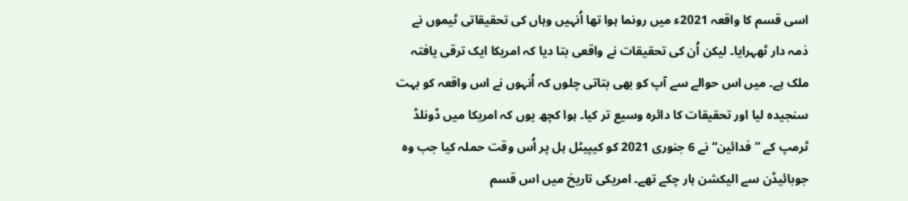اسی قسم کا واقعہ 2021ء میں رونما ہوا تھا اُنہیں وہاں کی تحقیقاتی ٹیموں نے ذمہ دار ٹھہرایا۔ لیکن اُن کی تحقیقات نے واقعی بتا دیا کہ امریکا ایک ترقی یافتہ ملک ہے۔ میں اس حوالے سے آپ کو بھی بتاتی چلوں کہ اُنہوں نے اس واقعہ کو بہت سنجیدہ لیا اور تحقیقات کا دائرہ وسیع تر کیا۔ ہوا کچھ یوں کہ امریکا میں ڈونلڈ ٹرمپ کے ”فدائین“ نے 6 جنوری 2021 کو کیپیٹل ہل پر اُس وقت حملہ کیا جب وہ جوبائیڈن سے الیکشن ہار چکے تھے۔ امریکی تاریخ میں اس قسم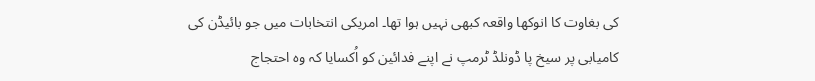کی بغاوت کا انوکھا واقعہ کبھی نہیں ہوا تھا۔ امریکی انتخابات میں جو بائیڈن کی کامیابی پر سیخ پا ڈونلڈ ٹرمپ نے اپنے فدائین کو اُکسایا کہ وہ احتجاج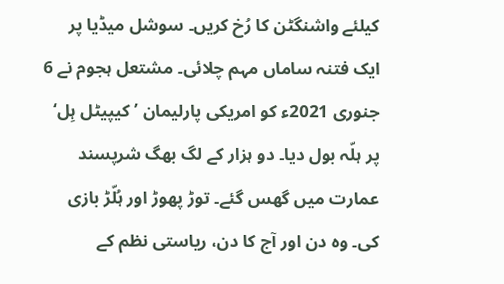کیلئے واشنگٹن کا رُخ کریں۔ سوشل میڈیا پر ایک فتنہ ساماں مہم چلائی۔ مشتعل ہجوم نے 6 جنوری 2021ء کو امریکی پارلیمان ’کیپیٹل ہِل‘ پر ہلّہ بول دیا۔ دو ہزار کے لگ بھگ شرپسند عمارت میں گھس گئے۔ توڑ پھوڑ اور ہُلّڑ بازی کی۔ وہ دن اور آج کا دن، ریاستی نظم کے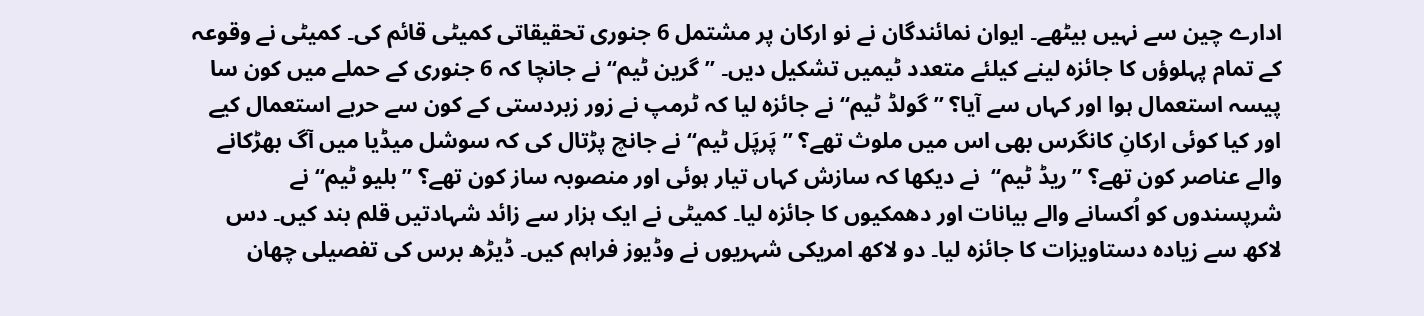ادارے چین سے نہیں بیٹھے۔ ایوان نمائندگان نے نو ارکان پر مشتمل 6 جنوری تحقیقاتی کمیٹی قائم کی۔ کمیٹی نے وقوعہ کے تمام پہلوؤں کا جائزہ لینے کیلئے متعدد ٹیمیں تشکیل دیں۔ ”گرین ٹیم“ نے جانچا کہ 6 جنوری کے حملے میں کون سا پیسہ استعمال ہوا اور کہاں سے آیا؟ ”گولڈ ٹیم“ نے جائزہ لیا کہ ٹرمپ نے زور زبردستی کے کون سے حربے استعمال کیے اور کیا کوئی ارکانِ کانگرس بھی اس میں ملوث تھے؟ ”پَرپَل ٹیم“ نے جانچ پڑتال کی کہ سوشل میڈیا میں آگ بھڑکانے والے عناصر کون تھے؟ ”ریڈ ٹیم“  نے دیکھا کہ سازش کہاں تیار ہوئی اور منصوبہ ساز کون تھے؟ ”بلیو ٹیم“ نے شرپسندوں کو اُکسانے والے بیانات اور دھمکیوں کا جائزہ لیا۔ کمیٹی نے ایک ہزار سے زائد شہادتیں قلم بند کیں۔ دس لاکھ سے زیادہ دستاویزات کا جائزہ لیا۔ دو لاکھ امریکی شہریوں نے وڈیوز فراہم کیں۔ ڈیڑھ برس کی تفصیلی چھان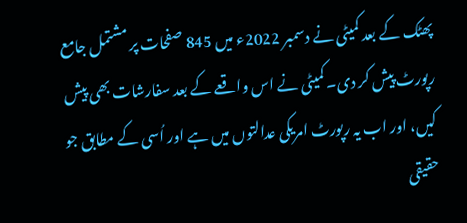پھٹک کے بعد کمیٹی نے دسمبر 2022ء میں 845 صفحات پر مشتمل جامع رپورٹ پیش کر دی۔ کمیٹی نے اس واقعے کے بعد سفارشات بھی پیش کیں، اور اب یہ رپورٹ امریکی عدالتوں میں ہے اور اُسی کے مطابق جو حقیقی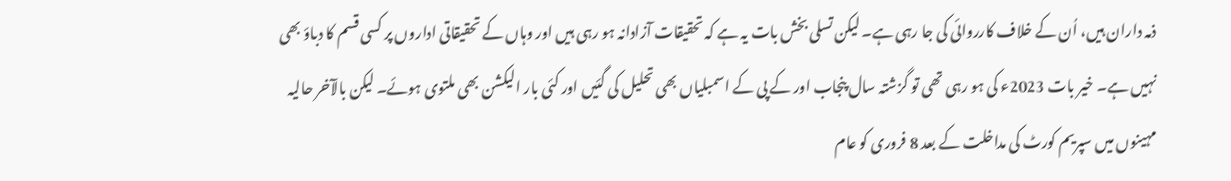ذمہ داران ہیں، اُن کے خلاف کارروائی کی جا رہی ہے۔ لیکن تسلی بخش بات یہ ہے کہ تحقیقات آزادانہ ہو رہی ہیں اور وہاں کے تحقیقاتی اداروں پر کسی قسم کا دباؤ بھی نہیں ہے۔ خیر بات 2023ء کی ہو رہی تھی تو گزشتہ سال پنجاب اور کے پی کے اسمبلیاں بھی تحلیل کی گئیں اور کئی بار الیکشن بھی ملتوی ہوئے۔ لیکن بالآخر حالیہ مہینوں میں سپریم کورٹ کی مداخلت کے بعد 8 فروری کو عام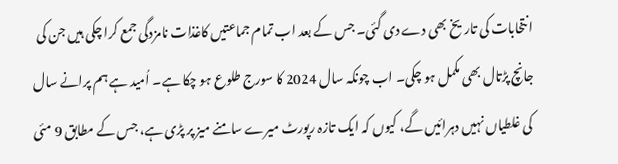انتخابات کی تاریخ بھی دے دی گئی۔ جس کے بعد اب تمام جماعتیں کاغذات نامزدگی جمع کرا چکی ہیں جن کی جانچ پڑتال بھی مکمل ہو چکی۔ اب چونکہ سال 2024 کا سورج طلوع ہو چکا ہے۔ اُمید ہے ہم پرانے سال کی غلطیاں نہیں دہرائیں گے، کیوں کہ ایک تازہ رپورٹ میرے سامنے میز پر پڑی ہے، جس کے مطابق 9 مئی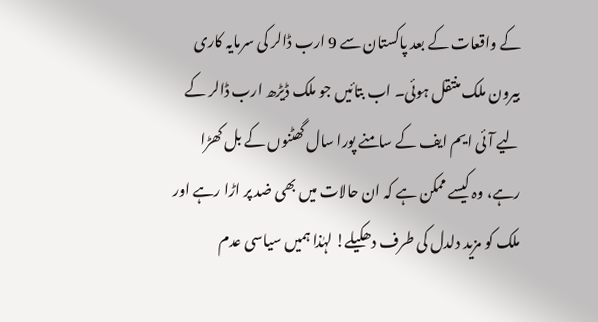کے واقعات کے بعد پاکستان سے 9 ارب ڈالر کی سرمایہ کاری بیرون ملک منتقل ہوئی۔ اب بتائیں جو ملک ڈیڑھ ارب ڈالر کے لیے آئی ایم ایف کے سامنے پورا سال گھٹنوں کے بل کھڑا رہے، وہ کیسے ممکن ہے کہ ان حالات میں بھی ضد پر اڑا رہے اور ملک کو مزید دلدل کی طرف دھکیلے! لہٰذا ہمیں سیاسی عدم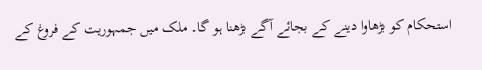استحکام کو بڑھاوا دینے کے بجائے آگے بڑھنا ہو گا۔ ملک میں جمہوریت کے فروغ کے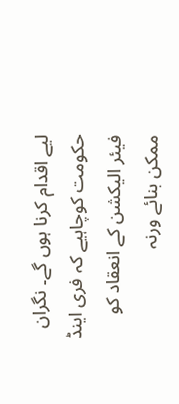لیے اقدام کرنا ہوں گے۔ نگران حکومت کوچاہیے کہ فری اینڈ فیئر الیکشن کے انعقاد کو ممکن بنائے ورنہ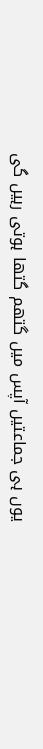یوں ہی جماعتیں آپس میں گتھم گتھا ہوتی رہیں گی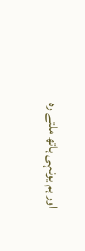اور ہم یونہی ہاتھ ملتے رہ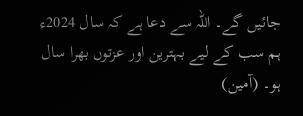جائیں گے۔ اللہ سے دعا ہے کہ سال 2024ء ہم سب کے لیے بہترین اور عزتوں بھرا سال ہو۔ (آمین)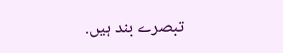تبصرے بند ہیں.